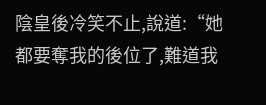陰皇後冷笑不止,說道:“她都要奪我的後位了,難道我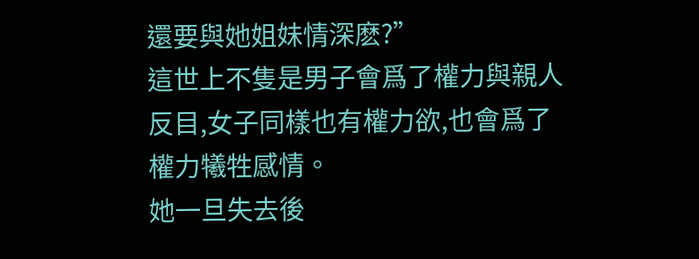還要與她姐妹情深麽?”
這世上不隻是男子會爲了權力與親人反目,女子同樣也有權力欲,也會爲了權力犧牲感情。
她一旦失去後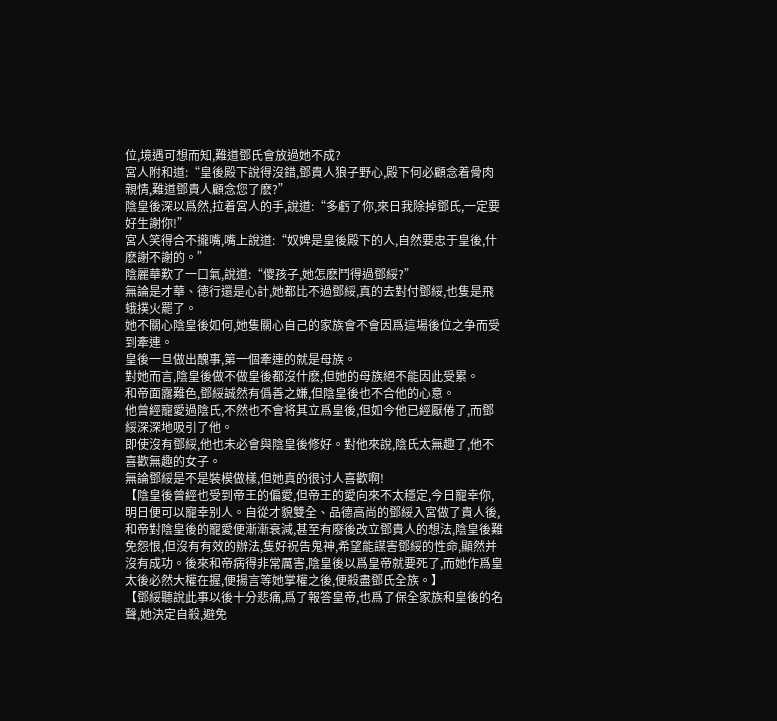位,境遇可想而知,難道鄧氏會放過她不成?
宮人附和道:“皇後殿下說得沒錯,鄧貴人狼子野心,殿下何必顧念着骨肉親情,難道鄧貴人顧念您了麽?”
陰皇後深以爲然,拉着宮人的手,說道:“多虧了你,來日我除掉鄧氏,一定要好生謝你!”
宮人笑得合不攏嘴,嘴上說道:“奴婢是皇後殿下的人,自然要忠于皇後,什麽謝不謝的。”
陰麗華歎了一口氣,說道:“傻孩子,她怎麽鬥得過鄧綏?”
無論是才華、德行還是心計,她都比不過鄧綏,真的去對付鄧綏,也隻是飛蛾撲火罷了。
她不關心陰皇後如何,她隻關心自己的家族會不會因爲這場後位之争而受到牽連。
皇後一旦做出醜事,第一個牽連的就是母族。
對她而言,陰皇後做不做皇後都沒什麽,但她的母族絕不能因此受累。
和帝面露難色,鄧綏誠然有僞善之嫌,但陰皇後也不合他的心意。
他曾經寵愛過陰氏,不然也不會将其立爲皇後,但如今他已經厭倦了,而鄧綏深深地吸引了他。
即使沒有鄧綏,他也未必會與陰皇後修好。對他來說,陰氏太無趣了,他不喜歡無趣的女子。
無論鄧綏是不是裝模做樣,但她真的很讨人喜歡啊!
【陰皇後曾經也受到帝王的偏愛,但帝王的愛向來不太穩定,今日寵幸你,明日便可以寵幸别人。自從才貌雙全、品德高尚的鄧綏入宮做了貴人後,和帝對陰皇後的寵愛便漸漸衰減,甚至有廢後改立鄧貴人的想法,陰皇後難免怨恨,但沒有有效的辦法,隻好祝告鬼神,希望能謀害鄧綏的性命,顯然并沒有成功。後來和帝病得非常厲害,陰皇後以爲皇帝就要死了,而她作爲皇太後必然大權在握,便揚言等她掌權之後,便殺盡鄧氏全族。】
【鄧綏聽說此事以後十分悲痛,爲了報答皇帝,也爲了保全家族和皇後的名聲,她決定自殺,避免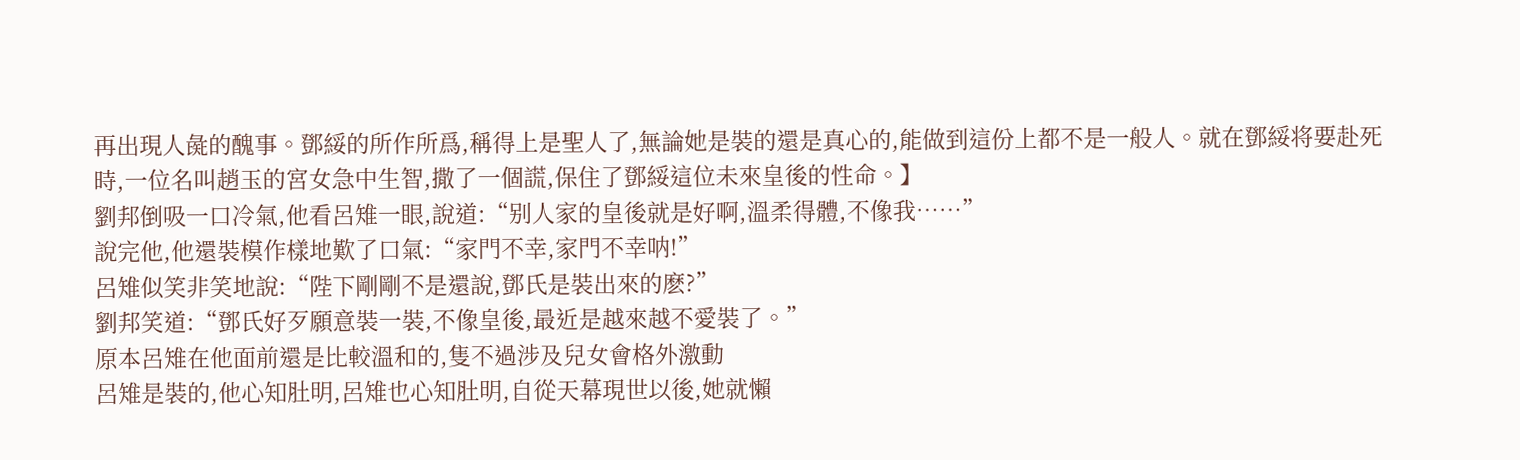再出現人彘的醜事。鄧綏的所作所爲,稱得上是聖人了,無論她是裝的還是真心的,能做到這份上都不是一般人。就在鄧綏将要赴死時,一位名叫趙玉的宮女急中生智,撒了一個謊,保住了鄧綏這位未來皇後的性命。】
劉邦倒吸一口冷氣,他看呂雉一眼,說道:“别人家的皇後就是好啊,溫柔得體,不像我……”
說完他,他還裝模作樣地歎了口氣:“家門不幸,家門不幸呐!”
呂雉似笑非笑地說:“陛下剛剛不是還說,鄧氏是裝出來的麽?”
劉邦笑道:“鄧氏好歹願意裝一裝,不像皇後,最近是越來越不愛裝了。”
原本呂雉在他面前還是比較溫和的,隻不過涉及兒女會格外激動
呂雉是裝的,他心知肚明,呂雉也心知肚明,自從天幕現世以後,她就懶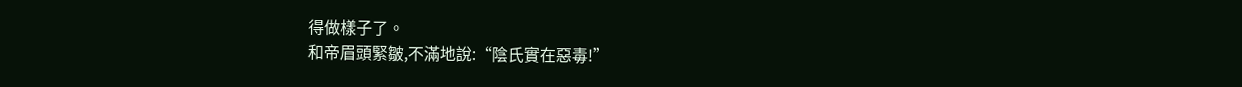得做樣子了。
和帝眉頭緊皺,不滿地說:“陰氏實在惡毒!”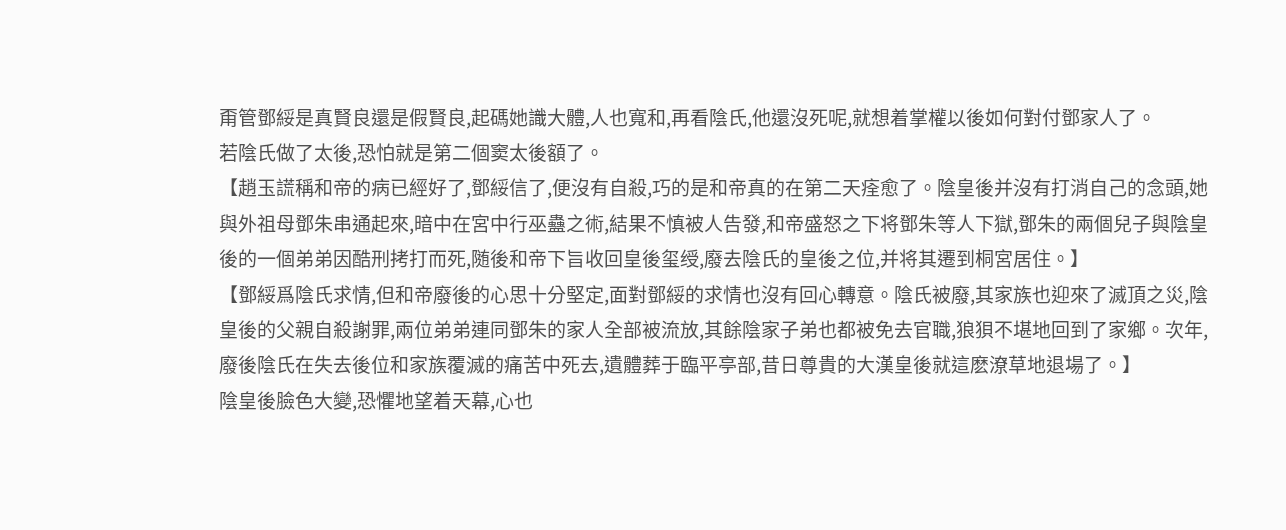甭管鄧綏是真賢良還是假賢良,起碼她識大體,人也寬和,再看陰氏,他還沒死呢,就想着掌權以後如何對付鄧家人了。
若陰氏做了太後,恐怕就是第二個窦太後額了。
【趙玉謊稱和帝的病已經好了,鄧綏信了,便沒有自殺,巧的是和帝真的在第二天痊愈了。陰皇後并沒有打消自己的念頭,她與外祖母鄧朱串通起來,暗中在宮中行巫蠱之術,結果不慎被人告發,和帝盛怒之下将鄧朱等人下獄,鄧朱的兩個兒子與陰皇後的一個弟弟因酷刑拷打而死,随後和帝下旨收回皇後玺绶,廢去陰氏的皇後之位,并将其遷到桐宮居住。】
【鄧綏爲陰氏求情,但和帝廢後的心思十分堅定,面對鄧綏的求情也沒有回心轉意。陰氏被廢,其家族也迎來了滅頂之災,陰皇後的父親自殺謝罪,兩位弟弟連同鄧朱的家人全部被流放,其餘陰家子弟也都被免去官職,狼狽不堪地回到了家鄉。次年,廢後陰氏在失去後位和家族覆滅的痛苦中死去,遺體葬于臨平亭部,昔日尊貴的大漢皇後就這麽潦草地退場了。】
陰皇後臉色大變,恐懼地望着天幕,心也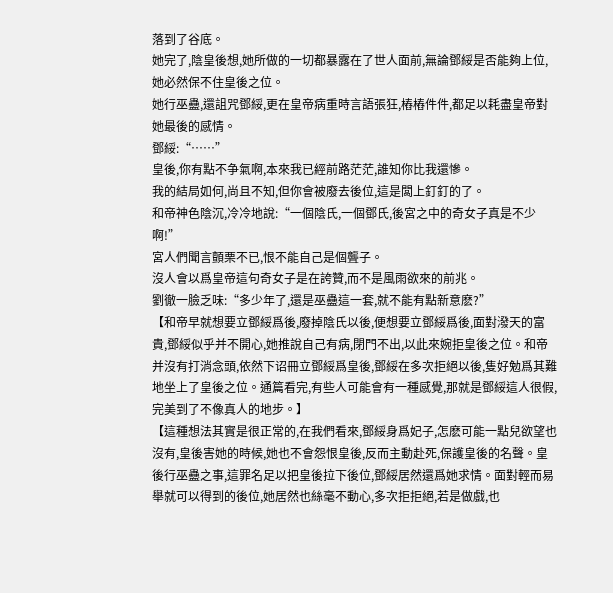落到了谷底。
她完了,陰皇後想,她所做的一切都暴露在了世人面前,無論鄧綏是否能夠上位,她必然保不住皇後之位。
她行巫蠱,還詛咒鄧綏,更在皇帝病重時言語張狂,樁樁件件,都足以耗盡皇帝對她最後的感情。
鄧綏:“……”
皇後,你有點不争氣啊,本來我已經前路茫茫,誰知你比我還慘。
我的結局如何,尚且不知,但你會被廢去後位,這是闆上釘釘的了。
和帝神色陰沉,冷冷地說:“一個陰氏,一個鄧氏,後宮之中的奇女子真是不少啊!”
宮人們聞言顫栗不已,恨不能自己是個聾子。
沒人會以爲皇帝這句奇女子是在誇贊,而不是風雨欲來的前兆。
劉徹一臉乏味:“多少年了,還是巫蠱這一套,就不能有點新意麽?”
【和帝早就想要立鄧綏爲後,廢掉陰氏以後,便想要立鄧綏爲後,面對潑天的富貴,鄧綏似乎并不開心,她推說自己有病,閉門不出,以此來婉拒皇後之位。和帝并沒有打消念頭,依然下诏冊立鄧綏爲皇後,鄧綏在多次拒絕以後,隻好勉爲其難地坐上了皇後之位。通篇看完,有些人可能會有一種感覺,那就是鄧綏這人很假,完美到了不像真人的地步。】
【這種想法其實是很正常的,在我們看來,鄧綏身爲妃子,怎麽可能一點兒欲望也沒有,皇後害她的時候,她也不會怨恨皇後,反而主動赴死,保護皇後的名聲。皇後行巫蠱之事,這罪名足以把皇後拉下後位,鄧綏居然還爲她求情。面對輕而易舉就可以得到的後位,她居然也絲毫不動心,多次拒拒絕,若是做戲,也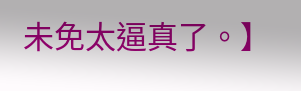未免太逼真了。】